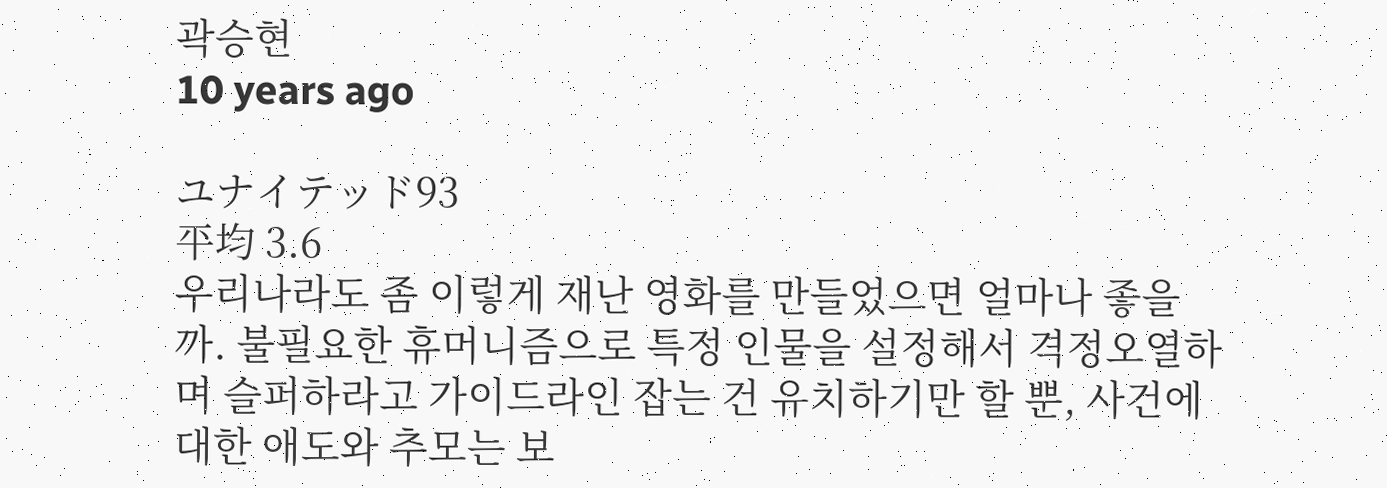곽승현
10 years ago

ユナイテッド93
平均 3.6
우리나라도 좀 이렇게 재난 영화를 만들었으면 얼마나 좋을까. 불필요한 휴머니즘으로 특정 인물을 설정해서 격정오열하며 슬퍼하라고 가이드라인 잡는 건 유치하기만 할 뿐, 사건에 대한 애도와 추모는 보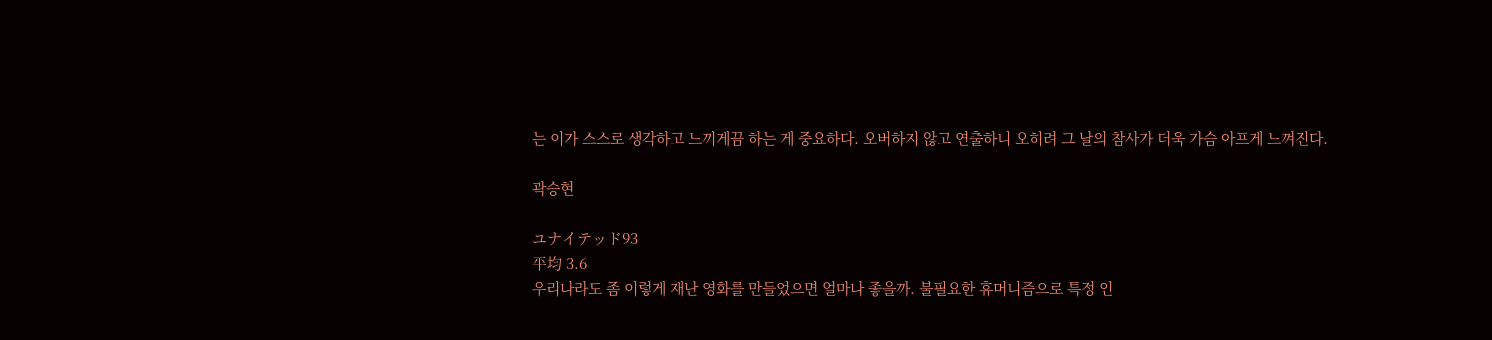는 이가 스스로 생각하고 느끼게끔 하는 게 중요하다. 오버하지 않고 연출하니 오히려 그 날의 참사가 더욱 가슴 아프게 느껴진다.

곽승현

ユナイテッド93
平均 3.6
우리나라도 좀 이렇게 재난 영화를 만들었으면 얼마나 좋을까. 불필요한 휴머니즘으로 특정 인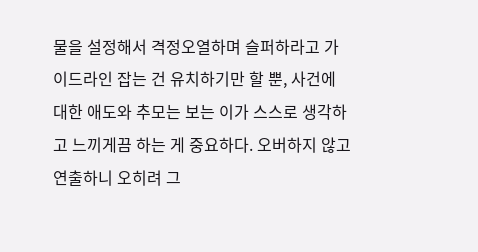물을 설정해서 격정오열하며 슬퍼하라고 가이드라인 잡는 건 유치하기만 할 뿐, 사건에 대한 애도와 추모는 보는 이가 스스로 생각하고 느끼게끔 하는 게 중요하다. 오버하지 않고 연출하니 오히려 그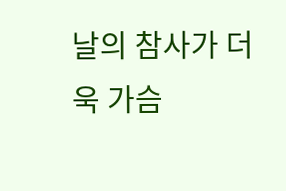날의 참사가 더욱 가슴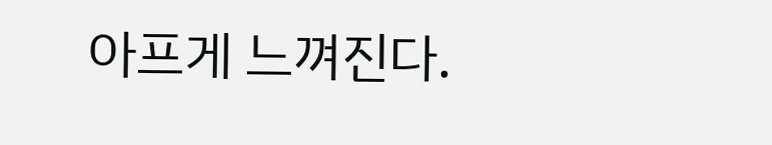아프게 느껴진다.